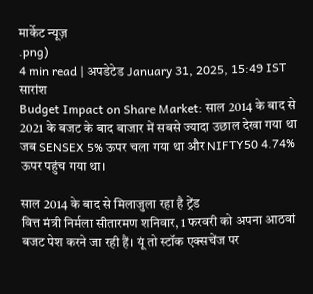मार्केट न्यूज़
.png)
4 min read | अपडेटेड January 31, 2025, 15:49 IST
सारांश
Budget Impact on Share Market: साल 2014 के बाद से 2021 के बजट के बाद बाजार में सबसे ज्यादा उछाल देखा गया था जब SENSEX 5% ऊपर चला गया था और NIFTY50 4.74% ऊपर पहुंच गया था।

साल 2014 के बाद से मिलाजुला रहा है ट्रेंड
वित्त मंत्री निर्मला सीतारमण शनिवार, 1 फरवरी को अपना आठवां बजट पेश करने जा रही हैं। यूं तो स्टॉक एक्सचेंज पर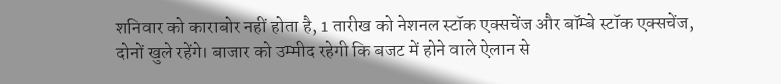शनिवार को काराबोर नहीं होता है, 1 तारीख को नेशनल स्टॉक एक्सचेंज और बॉम्बे स्टॉक एक्सचेंज, दोनों खुले रहेंगे। बाजार को उम्मीद रहेगी कि बजट में होने वाले ऐलान से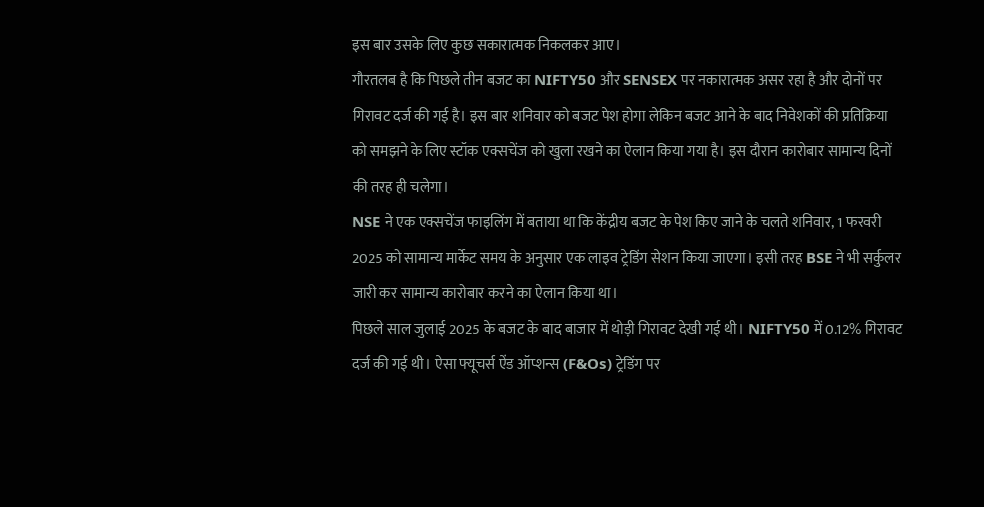इस बार उसके लिए कुछ सकारात्मक निकलकर आए।
गौरतलब है कि पिछले तीन बजट का NIFTY50 और SENSEX पर नकारात्मक असर रहा है और दोनों पर गिरावट दर्ज की गई है। इस बार शनिवार को बजट पेश होगा लेकिन बजट आने के बाद निवेशकों की प्रतिक्रिया को समझने के लिए स्टॉक एक्सचेंज को खुला रखने का ऐलान किया गया है। इस दौरान कारोबार सामान्य दिनों की तरह ही चलेगा।
NSE ने एक एक्सचेंज फाइलिंग में बताया था कि केंद्रीय बजट के पेश किए जाने के चलते शनिवार, 1 फरवरी 2025 को सामान्य मार्केट समय के अनुसार एक लाइव ट्रेडिंग सेशन किया जाएगा। इसी तरह BSE ने भी सर्कुलर जारी कर सामान्य कारोबार करने का ऐलान किया था।
पिछले साल जुलाई 2025 के बजट के बाद बाजार में थोड़ी गिरावट देखी गई थी। NIFTY50 में 0.12% गिरावट दर्ज की गई थी। ऐसा फ्यूचर्स ऐंड ऑप्शन्स (F&Os) ट्रेडिंग पर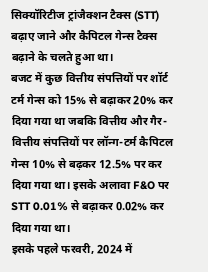सिक्यॉरिटीज ट्रांजैक्शन टैक्स (STT) बढ़ाए जाने और कैपिटल गेन्स टैक्स बढ़ाने के चलते हुआ था।
बजट में कुछ वित्तीय संपत्तियों पर शॉर्ट टर्म गेन्स को 15% से बढ़ाकर 20% कर दिया गया था जबकि वित्तीय और गैर-वित्तीय संपत्तियों पर लॉन्ग-टर्म कैपिटल गेन्स 10% से बढ़कर 12.5% पर कर दिया गया था। इसके अलावा F&O पर STT 0.01% से बढ़ाकर 0.02% कर दिया गया था।
इसके पहले फरवरी, 2024 में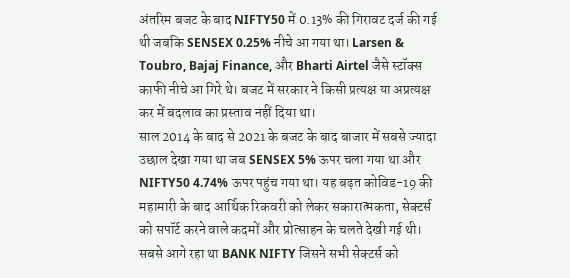अंतरिम बजट के बाद NIFTY50 में 0.13% की गिरावट दर्ज की गई थी जबकि SENSEX 0.25% नीचे आ गया था। Larsen & Toubro, Bajaj Finance, और Bharti Airtel जैसे स्टॉक्स काफी नीचे आ गिरे थे। बजट में सरकार ने किसी प्रत्यक्ष या अप्रत्यक्ष कर में बदलाव का प्रस्ताव नहीं दिया था।
साल 2014 के बाद से 2021 के बजट के बाद बाजार में सबसे ज्यादा उछाल देखा गया था जब SENSEX 5% ऊपर चला गया था और NIFTY50 4.74% ऊपर पहुंच गया था। यह बढ़त कोविड-19 की महामारी के बाद आर्थिक रिकवरी को लेकर सकारात्मकता, सेक्टर्स को सपॉर्ट करने वाले कदमों और प्रोत्साहन के चलते देखी गई थी।
सबसे आगे रहा था BANK NIFTY जिसने सभी सेक्टर्स को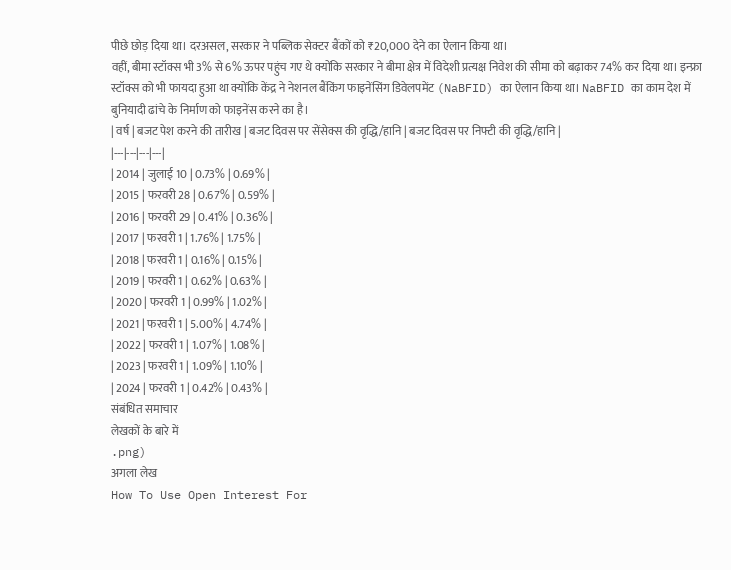पीछे छोड़ दिया था। दरअसल, सरकार ने पब्लिक सेक्टर बैंकों को ₹20,000 देने का ऐलान किया था।
वहीं, बीमा स्टॉक्स भी 3% से 6% ऊपर पहुंच गए थे क्योंकि सरकार ने बीमा क्षेत्र में विदेशी प्रत्यक्ष निवेश की सीमा को बढ़ाकर 74% कर दिया था। इन्फ्रा स्टॉक्स को भी फायदा हुआ था क्योंकि केंद्र ने नेशनल बैंकिंग फाइनेंसिंग डिवेलपमेंट (NaBFID) का ऐलान किया था। NaBFID का काम देश में बुनियादी ढांचे के निर्माण को फाइनेंस करने का है।
| वर्ष | बजट पेश करने की तारीख | बजट दिवस पर सेंसेक्स की वृद्धि/हानि | बजट दिवस पर निफ्टी की वृद्धि/हानि |
|---|---|---|---|
| 2014 | जुलाई 10 | 0.73% | 0.69% |
| 2015 | फरवरी 28 | 0.67% | 0.59% |
| 2016 | फरवरी 29 | 0.41% | 0.36% |
| 2017 | फरवरी 1 | 1.76% | 1.75% |
| 2018 | फरवरी 1 | 0.16% | 0.15% |
| 2019 | फरवरी 1 | 0.62% | 0.63% |
| 2020 | फरवरी 1 | 0.99% | 1.02% |
| 2021 | फरवरी 1 | 5.00% | 4.74% |
| 2022 | फरवरी 1 | 1.07% | 1.08% |
| 2023 | फरवरी 1 | 1.09% | 1.10% |
| 2024 | फरवरी 1 | 0.42% | 0.43% |
संबंधित समाचार
लेखकों के बारे में
.png)
अगला लेख
How To Use Open Interest For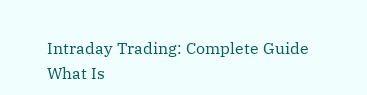Intraday Trading: Complete Guide
What Is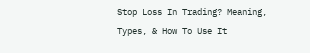Stop Loss In Trading? Meaning, Types, & How To Use It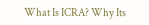What Is ICRA? Why Its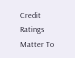Credit Ratings Matter To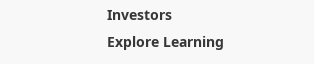Investors
Explore Learning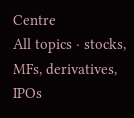Centre
All topics · stocks, MFs, derivatives, IPOs